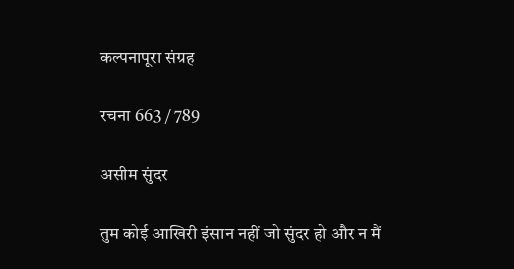कल्पनापूरा संग्रह

रचना 663 / 789

असीम सुंदर

तुम कोई आखिरी इंसान नहीं जो सुंदर हो और न मैं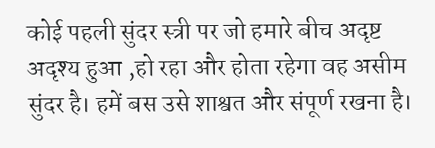कोई पहली सुंदर स्त्री पर जो हमारे बीच अदृष्ट अदृश्य हुआ ,हो रहा और होता रहेगा वह असीम सुंदर है। हमें बस उसे शाश्वत और संपूर्ण रखना है।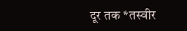दूर तक *तस्वीर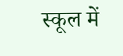स्कूल में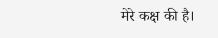मेरे कक्ष की है।